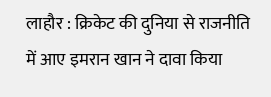लाहौर : क्रिकेट की दुनिया से राजनीति में आए इमरान खान ने दावा किया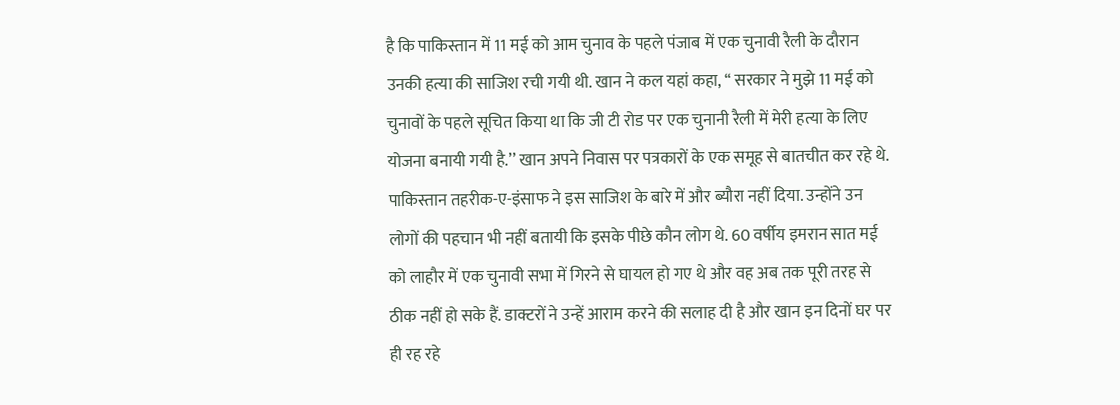है कि पाकिस्तान में 11 मई को आम चुनाव के पहले पंजाब में एक चुनावी रैली के दौरान उनकी हत्या की साजिश रची गयी थी. खान ने कल यहां कहा, ‘‘ सरकार ने मुझे 11 मई को चुनावों के पहले सूचित किया था कि जी टी रोड पर एक चुनानी रैली में मेरी हत्या के लिए योजना बनायी गयी है.’’ खान अपने निवास पर पत्रकारों के एक समूह से बातचीत कर रहे थे.
पाकिस्तान तहरीक-ए-इंसाफ ने इस साजिश के बारे में और ब्यौरा नहीं दिया. उन्होंने उन लोगों की पहचान भी नहीं बतायी कि इसके पीछे कौन लोग थे. 60 वर्षीय इमरान सात मई को लाहौर में एक चुनावी सभा में गिरने से घायल हो गए थे और वह अब तक पूरी तरह से ठीक नहीं हो सके हैं. डाक्टरों ने उन्हें आराम करने की सलाह दी है और खान इन दिनों घर पर ही रह रहे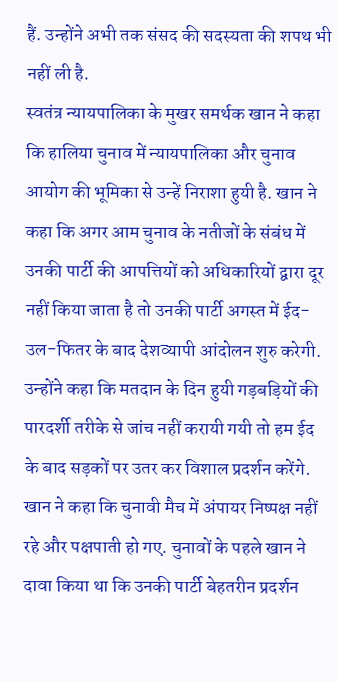हैं. उन्होंने अभी तक संसद की सदस्यता की शपथ भी नहीं ली है.
स्वतंत्र न्यायपालिका के मुखर समर्थक खान ने कहा कि हालिया चुनाव में न्यायपालिका और चुनाव आयोग की भूमिका से उन्हें निराशा हुयी है. खान ने कहा कि अगर आम चुनाव के नतीजों के संबंध में उनकी पार्टी की आपत्तियों को अधिकारियों द्वारा दूर नहीं किया जाता है तो उनकी पार्टी अगस्त में ईद-उल-फितर के बाद देशव्यापी आंदोलन शुरु करेगी.
उन्होंने कहा कि मतदान के दिन हुयी गड़बड़ियों की पारदर्शी तरीके से जांच नहीं करायी गयी तो हम ईद के बाद सड़कों पर उतर कर विशाल प्रदर्शन करेंगे. खान ने कहा कि चुनावी मैच में अंपायर निष्पक्ष नहीं रहे और पक्षपाती हो गए. चुनावों के पहले खान ने दावा किया था कि उनकी पार्टी बेहतरीन प्रदर्शन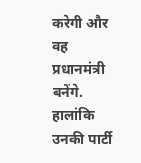करेगी और वह प्रधानमंत्री बनेंगे. हालांकि उनकी पार्टी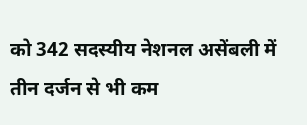को 342 सदस्यीय नेशनल असेंबली में तीन दर्जन से भी कम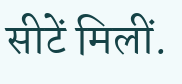सीटें मिलीं.